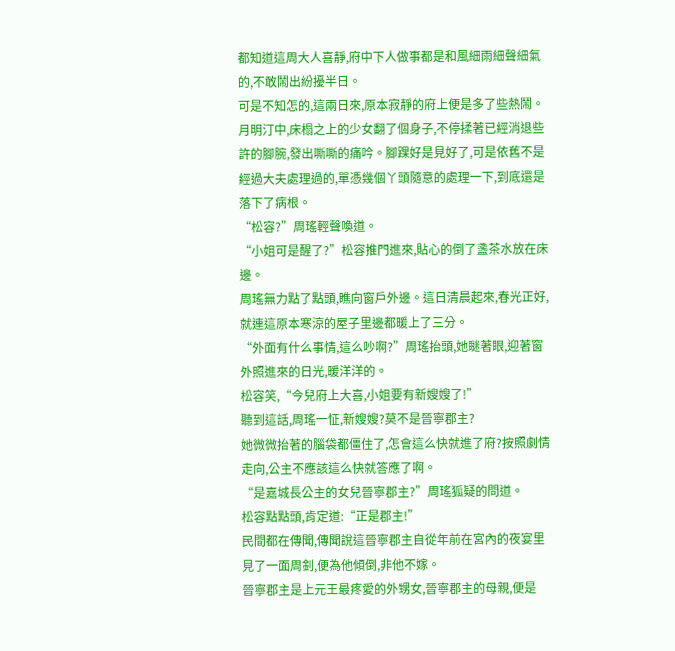都知道這周大人喜靜,府中下人做事都是和風細雨細聲細氣的,不敢鬧出紛擾半日。
可是不知怎的,這兩日來,原本寂靜的府上便是多了些熱鬧。
月明汀中,床榻之上的少女翻了個身子,不停揉著已經消退些許的腳腕,發出嘶嘶的痛吟。腳踝好是見好了,可是依舊不是經過大夫處理過的,單憑幾個丫頭隨意的處理一下,到底還是落下了病根。
“松容?”周瑤輕聲喚道。
“小姐可是醒了?”松容推門進來,貼心的倒了盞茶水放在床邊。
周瑤無力點了點頭,瞧向窗戶外邊。這日清晨起來,春光正好,就連這原本寒涼的屋子里邊都暖上了三分。
“外面有什么事情,這么吵啊?”周瑤抬頭,她瞇著眼,迎著窗外照進來的日光,暖洋洋的。
松容笑,“今兒府上大喜,小姐要有新嫂嫂了!”
聽到這話,周瑤一怔,新嫂嫂?莫不是晉寧郡主?
她微微抬著的腦袋都僵住了,怎會這么快就進了府?按照劇情走向,公主不應該這么快就答應了啊。
“是嘉城長公主的女兒晉寧郡主?”周瑤狐疑的問道。
松容點點頭,肯定道:“正是郡主!”
民間都在傳聞,傳聞說這晉寧郡主自從年前在宮內的夜宴里見了一面周釗,便為他傾倒,非他不嫁。
晉寧郡主是上元王最疼愛的外甥女,晉寧郡主的母親,便是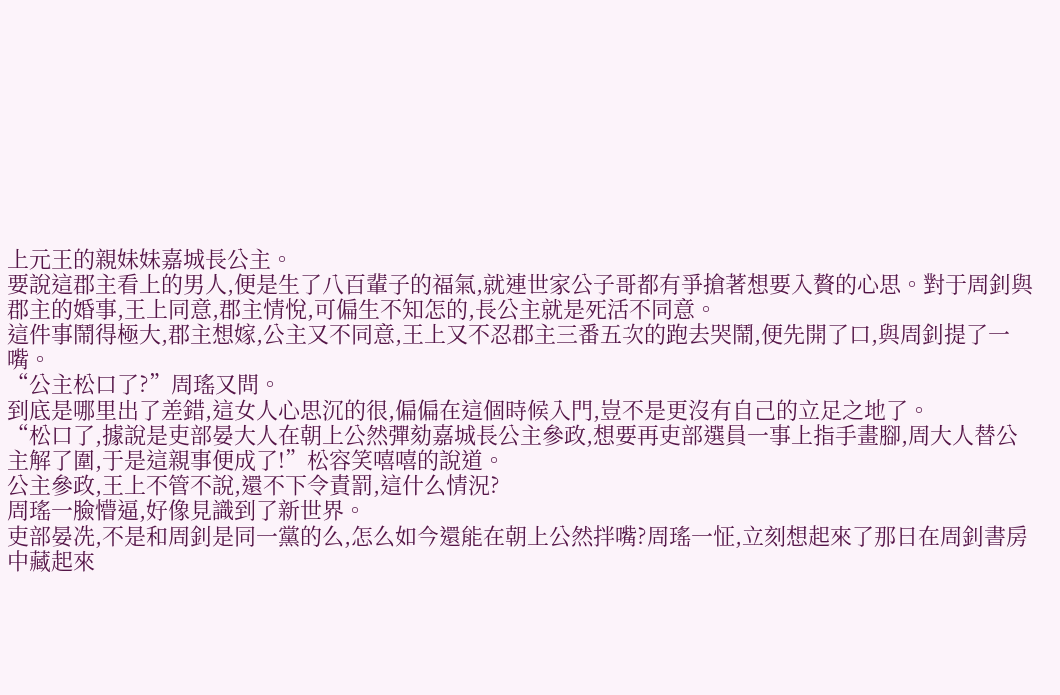上元王的親妹妹嘉城長公主。
要說這郡主看上的男人,便是生了八百輩子的福氣,就連世家公子哥都有爭搶著想要入贅的心思。對于周釗與郡主的婚事,王上同意,郡主情悅,可偏生不知怎的,長公主就是死活不同意。
這件事鬧得極大,郡主想嫁,公主又不同意,王上又不忍郡主三番五次的跑去哭鬧,便先開了口,與周釗提了一嘴。
“公主松口了?”周瑤又問。
到底是哪里出了差錯,這女人心思沉的很,偏偏在這個時候入門,豈不是更沒有自己的立足之地了。
“松口了,據說是吏部晏大人在朝上公然彈劾嘉城長公主參政,想要再吏部選員一事上指手畫腳,周大人替公主解了圍,于是這親事便成了!”松容笑嘻嘻的說道。
公主參政,王上不管不說,還不下令責罰,這什么情況?
周瑤一臉懵逼,好像見識到了新世界。
吏部晏冼,不是和周釗是同一黨的么,怎么如今還能在朝上公然拌嘴?周瑤一怔,立刻想起來了那日在周釗書房中藏起來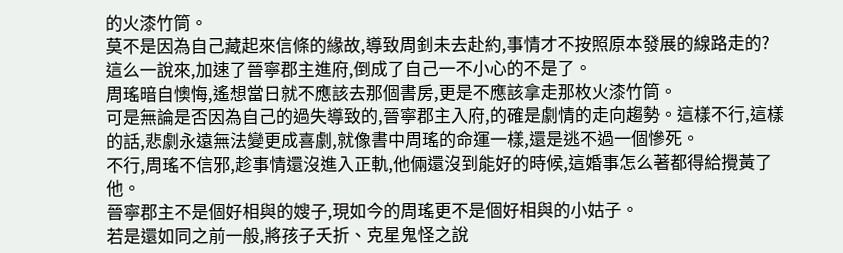的火漆竹筒。
莫不是因為自己藏起來信條的緣故,導致周釗未去赴約,事情才不按照原本發展的線路走的?
這么一說來,加速了晉寧郡主進府,倒成了自己一不小心的不是了。
周瑤暗自懊悔,遙想當日就不應該去那個書房,更是不應該拿走那枚火漆竹筒。
可是無論是否因為自己的過失導致的,晉寧郡主入府,的確是劇情的走向趨勢。這樣不行,這樣的話,悲劇永遠無法變更成喜劇,就像書中周瑤的命運一樣,還是逃不過一個慘死。
不行,周瑤不信邪,趁事情還沒進入正軌,他倆還沒到能好的時候,這婚事怎么著都得給攪黃了他。
晉寧郡主不是個好相與的嫂子,現如今的周瑤更不是個好相與的小姑子。
若是還如同之前一般,將孩子夭折、克星鬼怪之說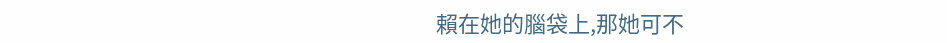賴在她的腦袋上,那她可不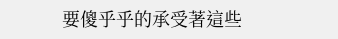要傻乎乎的承受著這些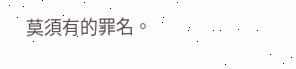莫須有的罪名。